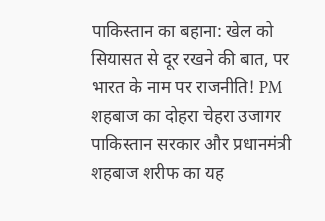पाकिस्तान का बहाना: खेल को सियासत से दूर रखने की बात, पर भारत के नाम पर राजनीति! PM शहबाज का दोहरा चेहरा उजागर
पाकिस्तान सरकार और प्रधानमंत्री शहबाज शरीफ का यह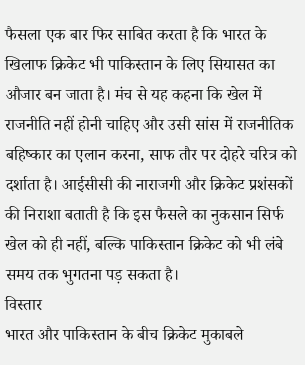फैसला एक बार फिर साबित करता है कि भारत के खिलाफ क्रिकेट भी पाकिस्तान के लिए सियासत का औजार बन जाता है। मंच से यह कहना कि खेल में राजनीति नहीं होनी चाहिए और उसी सांस में राजनीतिक बहिष्कार का एलान करना, साफ तौर पर दोहरे चरित्र को दर्शाता है। आईसीसी की नाराजगी और क्रिकेट प्रशंसकों की निराशा बताती है कि इस फैसले का नुकसान सिर्फ खेल को ही नहीं, बल्कि पाकिस्तान क्रिकेट को भी लंबे समय तक भुगतना पड़ सकता है।
विस्तार
भारत और पाकिस्तान के बीच क्रिकेट मुकाबले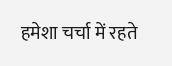हमेशा चर्चा में रहते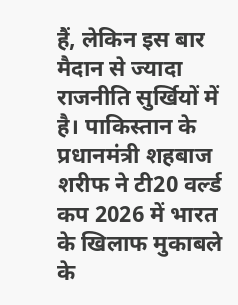हैं, लेकिन इस बार मैदान से ज्यादा राजनीति सुर्खियों में है। पाकिस्तान के प्रधानमंत्री शहबाज शरीफ ने टी20 वर्ल्ड कप 2026 में भारत के खिलाफ मुकाबले के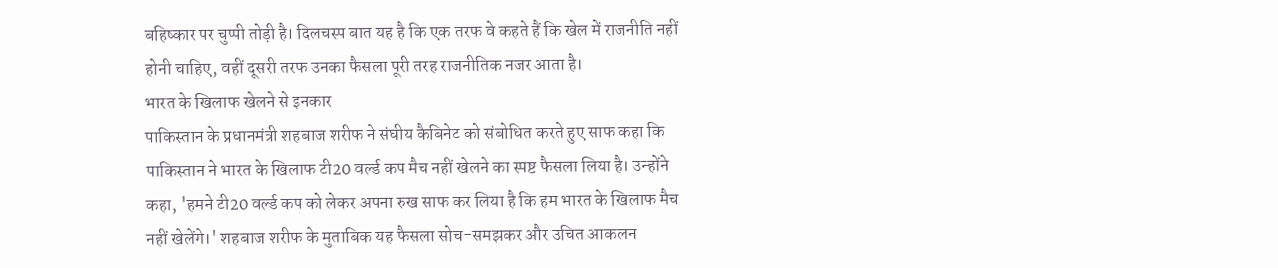बहिष्कार पर चुप्पी तोड़ी है। दिलचस्प बात यह है कि एक तरफ वे कहते हैं कि खेल में राजनीति नहीं होनी चाहिए, वहीं दूसरी तरफ उनका फैसला पूरी तरह राजनीतिक नजर आता है।
भारत के खिलाफ खेलने से इनकार
पाकिस्तान के प्रधानमंत्री शहबाज शरीफ ने संघीय कैबिनेट को संबोधित करते हुए साफ कहा कि पाकिस्तान ने भारत के खिलाफ टी20 वर्ल्ड कप मैच नहीं खेलने का स्पष्ट फैसला लिया है। उन्होंने कहा, 'हमने टी20 वर्ल्ड कप को लेकर अपना रुख साफ कर लिया है कि हम भारत के खिलाफ मैच नहीं खेलेंगे।' शहबाज शरीफ के मुताबिक यह फैसला सोच-समझकर और उचित आकलन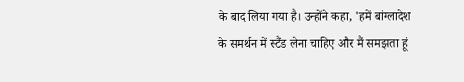के बाद लिया गया है। उन्होंने कहा, 'हमें बांग्लादेश के समर्थन में स्टैंड लेना चाहिए और मैं समझता हूं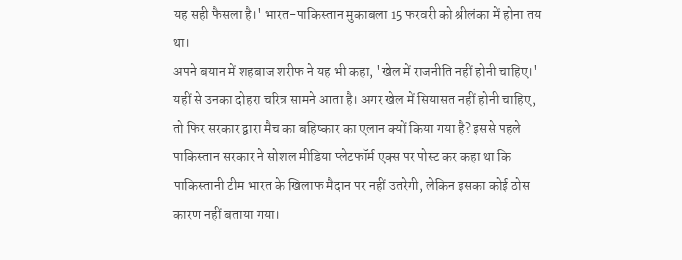यह सही फैसला है।' भारत-पाकिस्तान मुकाबला 15 फरवरी को श्रीलंका में होना तय था।
अपने बयान में शहबाज शरीफ ने यह भी कहा, 'खेल में राजनीति नहीं होनी चाहिए।' यहीं से उनका दोहरा चरित्र सामने आता है। अगर खेल में सियासत नहीं होनी चाहिए, तो फिर सरकार द्वारा मैच का बहिष्कार का एलान क्यों किया गया है? इससे पहले पाकिस्तान सरकार ने सोशल मीडिया प्लेटफॉर्म एक्स पर पोस्ट कर कहा था कि पाकिस्तानी टीम भारत के खिलाफ मैदान पर नहीं उतरेगी, लेकिन इसका कोई ठोस कारण नहीं बताया गया।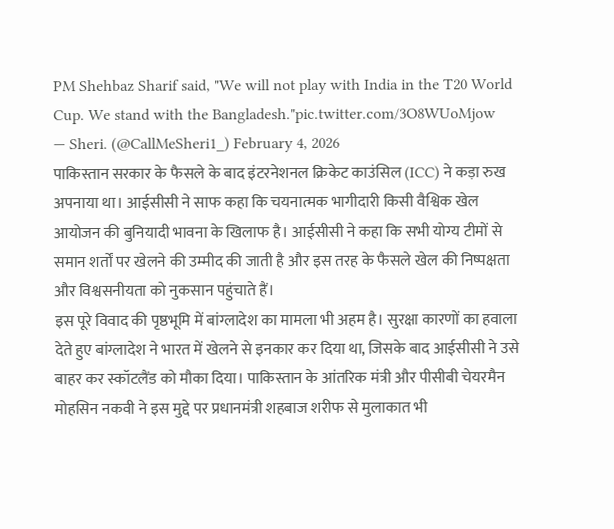PM Shehbaz Sharif said, "We will not play with India in the T20 World Cup. We stand with the Bangladesh."pic.twitter.com/3O8WUoMjow
— Sheri. (@CallMeSheri1_) February 4, 2026
पाकिस्तान सरकार के फैसले के बाद इंटरनेशनल क्रिकेट काउंसिल (ICC) ने कड़ा रुख अपनाया था। आईसीसी ने साफ कहा कि चयनात्मक भागीदारी किसी वैश्विक खेल आयोजन की बुनियादी भावना के खिलाफ है। आईसीसी ने कहा कि सभी योग्य टीमों से समान शर्तों पर खेलने की उम्मीद की जाती है और इस तरह के फैसले खेल की निष्पक्षता और विश्वसनीयता को नुकसान पहुंचाते हैं।
इस पूरे विवाद की पृष्ठभूमि में बांग्लादेश का मामला भी अहम है। सुरक्षा कारणों का हवाला देते हुए बांग्लादेश ने भारत में खेलने से इनकार कर दिया था, जिसके बाद आईसीसी ने उसे बाहर कर स्कॉटलैंड को मौका दिया। पाकिस्तान के आंतरिक मंत्री और पीसीबी चेयरमैन मोहसिन नकवी ने इस मुद्दे पर प्रधानमंत्री शहबाज शरीफ से मुलाकात भी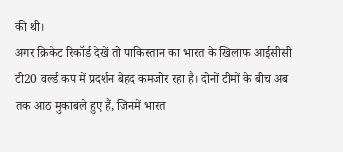की थी।
अगर क्रिकेट रिकॉर्ड देखें तो पाकिस्तान का भारत के खिलाफ आईसीसी टी20 वर्ल्ड कप में प्रदर्शन बेहद कमजोर रहा है। दोनों टीमों के बीच अब तक आठ मुकाबले हुए हैं, जिनमें भारत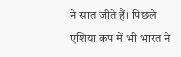ने सात जीते हैं। पिछले एशिया कप में भी भारत ने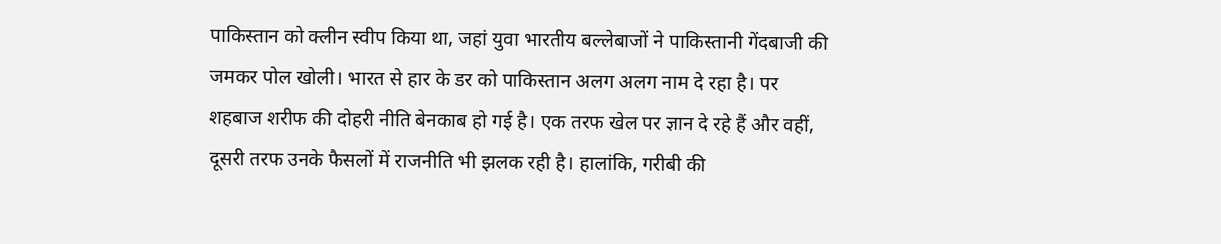पाकिस्तान को क्लीन स्वीप किया था, जहां युवा भारतीय बल्लेबाजों ने पाकिस्तानी गेंदबाजी की जमकर पोल खोली। भारत से हार के डर को पाकिस्तान अलग अलग नाम दे रहा है। पर शहबाज शरीफ की दोहरी नीति बेनकाब हो गई है। एक तरफ खेल पर ज्ञान दे रहे हैं और वहीं, दूसरी तरफ उनके फैसलों में राजनीति भी झलक रही है। हालांकि, गरीबी की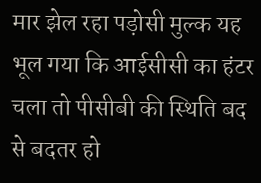मार झेल रहा पड़ोसी मुल्क यह भूल गया कि आईसीसी का हंटर चला तो पीसीबी की स्थिति बद से बदतर हो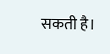सकती है।